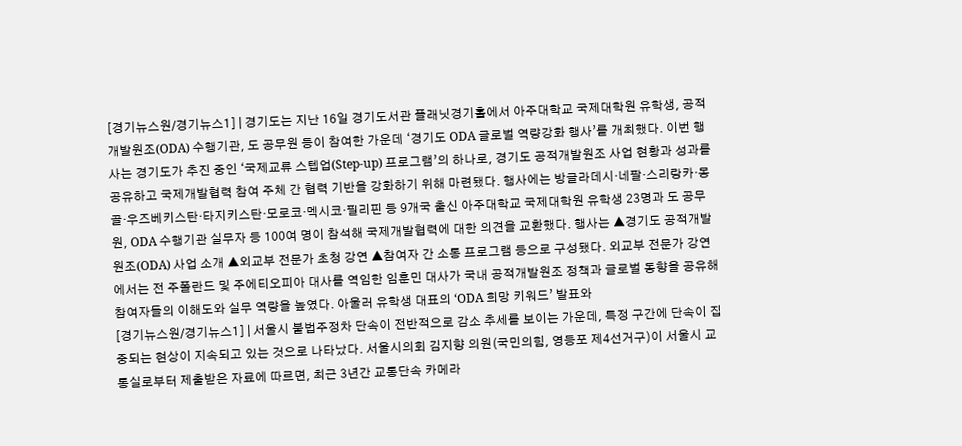[경기뉴스원/경기뉴스1] | 경기도는 지난 16일 경기도서관 플래닛경기홀에서 아주대학교 국제대학원 유학생, 공적개발원조(ODA) 수행기관, 도 공무원 등이 참여한 가운데 ‘경기도 ODA 글로벌 역량강화 행사’를 개최했다. 이번 행사는 경기도가 추진 중인 ‘국제교류 스텝업(Step-up) 프로그램’의 하나로, 경기도 공적개발원조 사업 현황과 성과를 공유하고 국제개발협력 참여 주체 간 협력 기반을 강화하기 위해 마련됐다. 행사에는 방글라데시·네팔·스리랑카·몽골·우즈베키스탄·타지키스탄·모로코·멕시코·필리핀 등 9개국 출신 아주대학교 국제대학원 유학생 23명과 도 공무원, ODA 수행기관 실무자 등 100여 명이 참석해 국제개발협력에 대한 의견을 교환했다. 행사는 ▲경기도 공적개발원조(ODA) 사업 소개 ▲외교부 전문가 초청 강연 ▲참여자 간 소통 프로그램 등으로 구성됐다. 외교부 전문가 강연에서는 전 주폴란드 및 주에티오피아 대사를 역임한 임훈민 대사가 국내 공적개발원조 정책과 글로벌 동향을 공유해 참여자들의 이해도와 실무 역량을 높였다. 아울러 유학생 대표의 ‘ODA 희망 키워드’ 발표와
[경기뉴스원/경기뉴스1] | 서울시 불법주정차 단속이 전반적으로 감소 추세를 보이는 가운데, 특정 구간에 단속이 집중되는 현상이 지속되고 있는 것으로 나타났다. 서울시의회 김지향 의원(국민의힘, 영등포 제4선거구)이 서울시 교통실로부터 제출받은 자료에 따르면, 최근 3년간 교통단속 카메라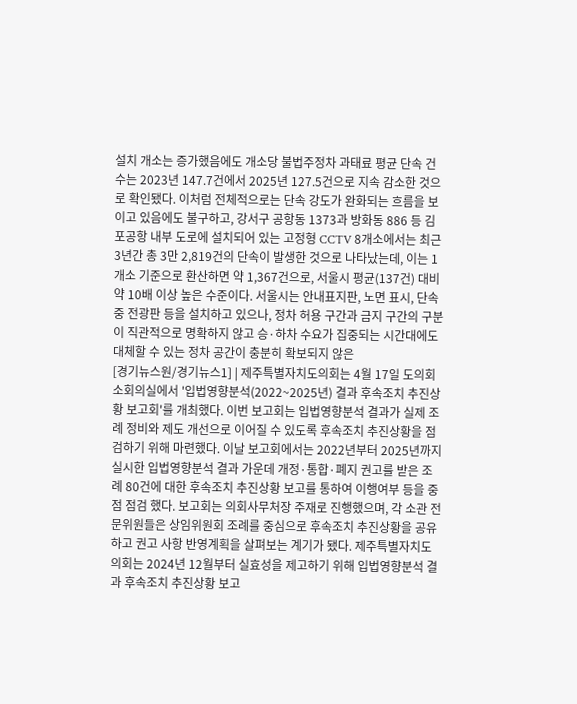설치 개소는 증가했음에도 개소당 불법주정차 과태료 평균 단속 건수는 2023년 147.7건에서 2025년 127.5건으로 지속 감소한 것으로 확인됐다. 이처럼 전체적으로는 단속 강도가 완화되는 흐름을 보이고 있음에도 불구하고, 강서구 공항동 1373과 방화동 886 등 김포공항 내부 도로에 설치되어 있는 고정형 CCTV 8개소에서는 최근 3년간 총 3만 2,819건의 단속이 발생한 것으로 나타났는데, 이는 1개소 기준으로 환산하면 약 1,367건으로, 서울시 평균(137건) 대비 약 10배 이상 높은 수준이다. 서울시는 안내표지판, 노면 표시, 단속중 전광판 등을 설치하고 있으나, 정차 허용 구간과 금지 구간의 구분이 직관적으로 명확하지 않고 승·하차 수요가 집중되는 시간대에도 대체할 수 있는 정차 공간이 충분히 확보되지 않은
[경기뉴스원/경기뉴스1] | 제주특별자치도의회는 4월 17일 도의회 소회의실에서 '입법영향분석(2022~2025년) 결과 후속조치 추진상황 보고회'를 개최했다. 이번 보고회는 입법영향분석 결과가 실제 조례 정비와 제도 개선으로 이어질 수 있도록 후속조치 추진상황을 점검하기 위해 마련했다. 이날 보고회에서는 2022년부터 2025년까지 실시한 입법영향분석 결과 가운데 개정·통합·폐지 권고를 받은 조례 80건에 대한 후속조치 추진상황 보고를 통하여 이행여부 등을 중점 점검 했다. 보고회는 의회사무처장 주재로 진행했으며, 각 소관 전문위원들은 상임위원회 조례를 중심으로 후속조치 추진상황을 공유하고 권고 사항 반영계획을 살펴보는 계기가 됐다. 제주특별자치도의회는 2024년 12월부터 실효성을 제고하기 위해 입법영향분석 결과 후속조치 추진상황 보고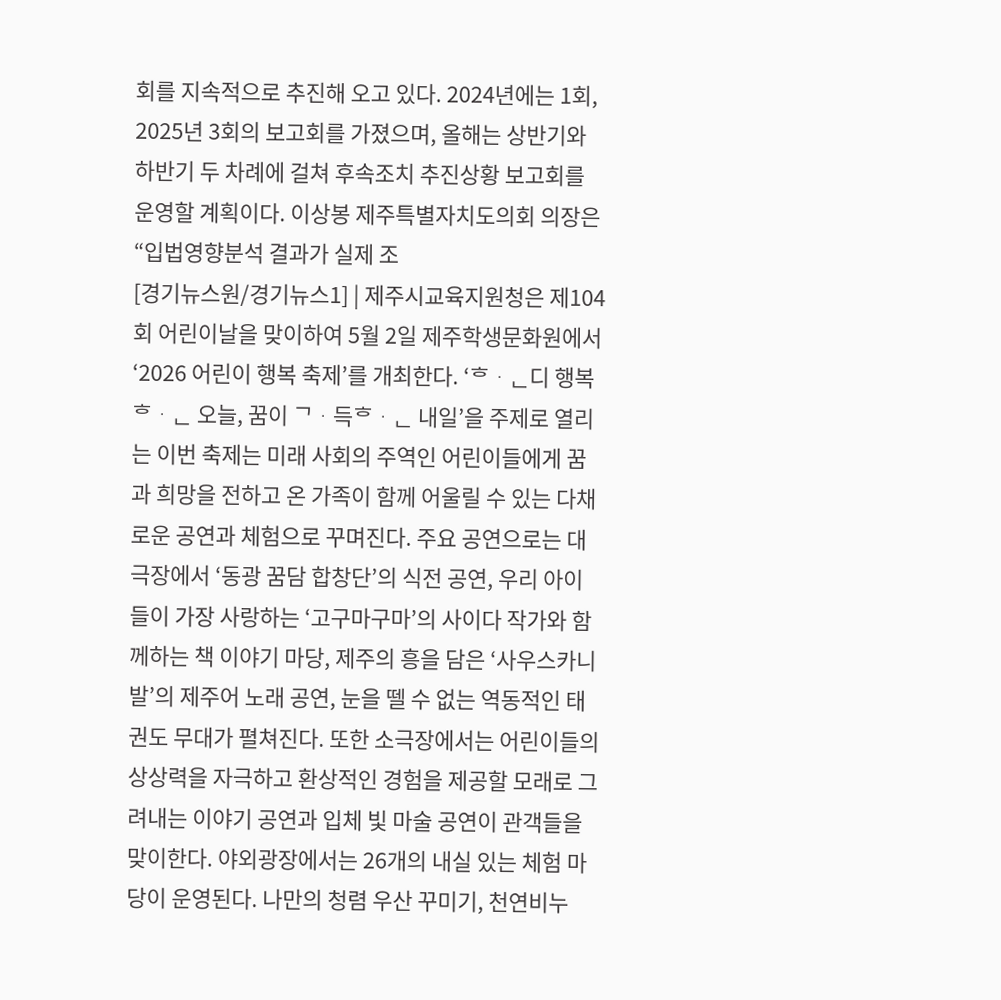회를 지속적으로 추진해 오고 있다. 2024년에는 1회, 2025년 3회의 보고회를 가졌으며, 올해는 상반기와 하반기 두 차례에 걸쳐 후속조치 추진상황 보고회를 운영할 계획이다. 이상봉 제주특별자치도의회 의장은 “입법영향분석 결과가 실제 조
[경기뉴스원/경기뉴스1] | 제주시교육지원청은 제104회 어린이날을 맞이하여 5월 2일 제주학생문화원에서 ‘2026 어린이 행복 축제’를 개최한다. ‘ᄒᆞᆫ디 행복ᄒᆞᆫ 오늘, 꿈이 ᄀᆞ득ᄒᆞᆫ 내일’을 주제로 열리는 이번 축제는 미래 사회의 주역인 어린이들에게 꿈과 희망을 전하고 온 가족이 함께 어울릴 수 있는 다채로운 공연과 체험으로 꾸며진다. 주요 공연으로는 대극장에서 ‘동광 꿈담 합창단’의 식전 공연, 우리 아이들이 가장 사랑하는 ‘고구마구마’의 사이다 작가와 함께하는 책 이야기 마당, 제주의 흥을 담은 ‘사우스카니발’의 제주어 노래 공연, 눈을 뗄 수 없는 역동적인 태권도 무대가 펼쳐진다. 또한 소극장에서는 어린이들의 상상력을 자극하고 환상적인 경험을 제공할 모래로 그려내는 이야기 공연과 입체 빛 마술 공연이 관객들을 맞이한다. 야외광장에서는 26개의 내실 있는 체험 마당이 운영된다. 나만의 청렴 우산 꾸미기, 천연비누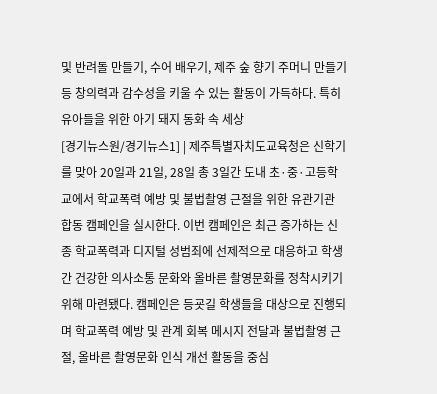및 반려돌 만들기, 수어 배우기, 제주 숲 향기 주머니 만들기 등 창의력과 감수성을 키울 수 있는 활동이 가득하다. 특히 유아들을 위한 아기 돼지 동화 속 세상
[경기뉴스원/경기뉴스1] | 제주특별자치도교육청은 신학기를 맞아 20일과 21일, 28일 총 3일간 도내 초·중·고등학교에서 학교폭력 예방 및 불법촬영 근절을 위한 유관기관 합동 캠페인을 실시한다. 이번 캠페인은 최근 증가하는 신종 학교폭력과 디지털 성범죄에 선제적으로 대응하고 학생 간 건강한 의사소통 문화와 올바른 촬영문화를 정착시키기 위해 마련됐다. 캠페인은 등굣길 학생들을 대상으로 진행되며 학교폭력 예방 및 관계 회복 메시지 전달과 불법촬영 근절, 올바른 촬영문화 인식 개선 활동을 중심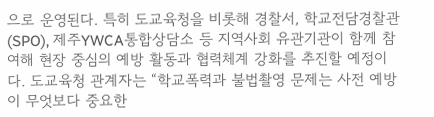으로 운영된다. 특히 도교육청을 비롯해 경찰서, 학교전담경찰관(SPO), 제주YWCA통합상담소 등 지역사회 유관기관이 함께 참여해 현장 중심의 예방 활동과 협력체계 강화를 추진할 예정이다. 도교육청 관계자는 “학교폭력과 불법촬영 문제는 사전 예방이 무엇보다 중요한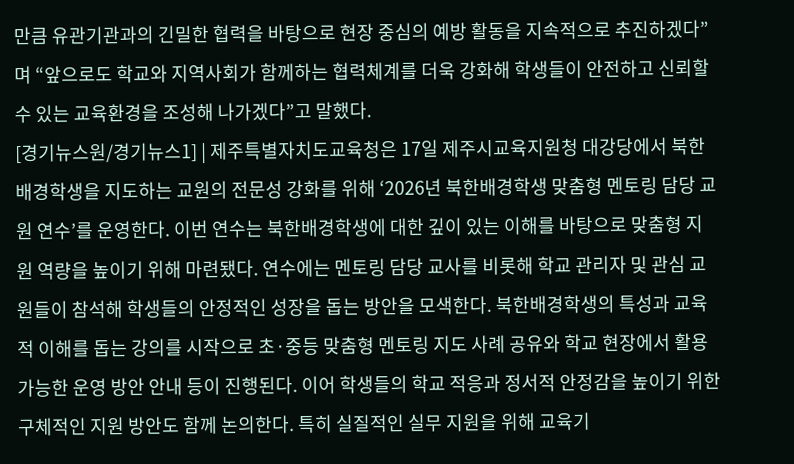만큼 유관기관과의 긴밀한 협력을 바탕으로 현장 중심의 예방 활동을 지속적으로 추진하겠다”며 “앞으로도 학교와 지역사회가 함께하는 협력체계를 더욱 강화해 학생들이 안전하고 신뢰할 수 있는 교육환경을 조성해 나가겠다”고 말했다.
[경기뉴스원/경기뉴스1] | 제주특별자치도교육청은 17일 제주시교육지원청 대강당에서 북한배경학생을 지도하는 교원의 전문성 강화를 위해 ‘2026년 북한배경학생 맞춤형 멘토링 담당 교원 연수’를 운영한다. 이번 연수는 북한배경학생에 대한 깊이 있는 이해를 바탕으로 맞춤형 지원 역량을 높이기 위해 마련됐다. 연수에는 멘토링 담당 교사를 비롯해 학교 관리자 및 관심 교원들이 참석해 학생들의 안정적인 성장을 돕는 방안을 모색한다. 북한배경학생의 특성과 교육적 이해를 돕는 강의를 시작으로 초·중등 맞춤형 멘토링 지도 사례 공유와 학교 현장에서 활용 가능한 운영 방안 안내 등이 진행된다. 이어 학생들의 학교 적응과 정서적 안정감을 높이기 위한 구체적인 지원 방안도 함께 논의한다. 특히 실질적인 실무 지원을 위해 교육기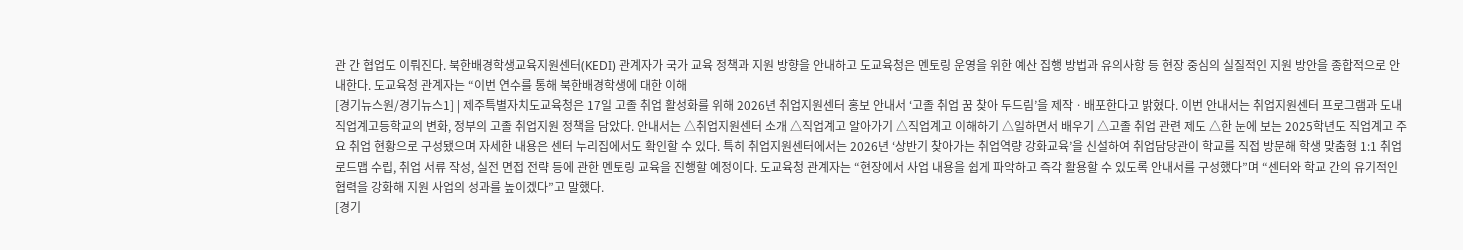관 간 협업도 이뤄진다. 북한배경학생교육지원센터(KEDI) 관계자가 국가 교육 정책과 지원 방향을 안내하고 도교육청은 멘토링 운영을 위한 예산 집행 방법과 유의사항 등 현장 중심의 실질적인 지원 방안을 종합적으로 안내한다. 도교육청 관계자는 “이번 연수를 통해 북한배경학생에 대한 이해
[경기뉴스원/경기뉴스1] | 제주특별자치도교육청은 17일 고졸 취업 활성화를 위해 2026년 취업지원센터 홍보 안내서 ‘고졸 취업 꿈 찾아 두드림’을 제작ㆍ배포한다고 밝혔다. 이번 안내서는 취업지원센터 프로그램과 도내 직업계고등학교의 변화, 정부의 고졸 취업지원 정책을 담았다. 안내서는 △취업지원센터 소개 △직업계고 알아가기 △직업계고 이해하기 △일하면서 배우기 △고졸 취업 관련 제도 △한 눈에 보는 2025학년도 직업계고 주요 취업 현황으로 구성됐으며 자세한 내용은 센터 누리집에서도 확인할 수 있다. 특히 취업지원센터에서는 2026년 ‘상반기 찾아가는 취업역량 강화교육’을 신설하여 취업담당관이 학교를 직접 방문해 학생 맞춤형 1:1 취업 로드맵 수립, 취업 서류 작성, 실전 면접 전략 등에 관한 멘토링 교육을 진행할 예정이다. 도교육청 관계자는 “현장에서 사업 내용을 쉽게 파악하고 즉각 활용할 수 있도록 안내서를 구성했다”며 “센터와 학교 간의 유기적인 협력을 강화해 지원 사업의 성과를 높이겠다”고 말했다.
[경기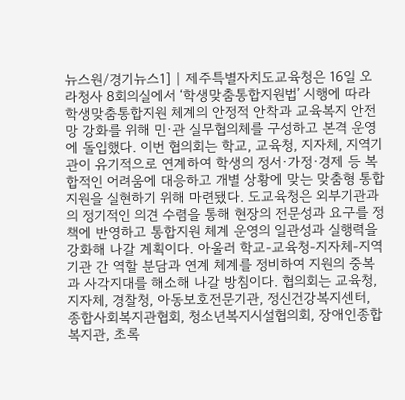뉴스원/경기뉴스1] | 제주특별자치도교육청은 16일 오라청사 8회의실에서 ‘학생맞춤통합지원법’ 시행에 따라 학생맞춤통합지원 체계의 안정적 안착과 교육복지 안전망 강화를 위해 민·관 실무협의체를 구성하고 본격 운영에 돌입했다. 이번 협의회는 학교, 교육청, 지자체, 지역기관이 유기적으로 연계하여 학생의 정서·가정·경제 등 복합적인 어려움에 대응하고 개별 상황에 맞는 맞춤형 통합지원을 실현하기 위해 마련됐다. 도교육청은 외부기관과의 정기적인 의견 수렴을 통해 현장의 전문성과 요구를 정책에 반영하고 통합지원 체계 운영의 일관성과 실행력을 강화해 나갈 계획이다. 아울러 학교-교육청-지자체-지역기관 간 역할 분담과 연계 체계를 정비하여 지원의 중복과 사각지대를 해소해 나갈 방침이다. 협의회는 교육청, 지자체, 경찰청, 아동보호전문기관, 정신건강복지센터, 종합사회복지관협회, 청소년복지시설협의회, 장애인종합복지관, 초록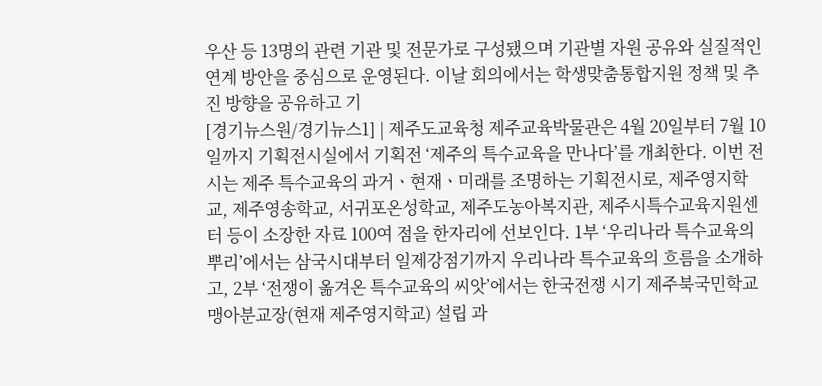우산 등 13명의 관련 기관 및 전문가로 구성됐으며 기관별 자원 공유와 실질적인 연계 방안을 중심으로 운영된다. 이날 회의에서는 학생맞춤통합지원 정책 및 추진 방향을 공유하고 기
[경기뉴스원/경기뉴스1] | 제주도교육청 제주교육박물관은 4월 20일부터 7월 10일까지 기획전시실에서 기획전 ‘제주의 특수교육을 만나다’를 개최한다. 이번 전시는 제주 특수교육의 과거ㆍ현재ㆍ미래를 조명하는 기획전시로, 제주영지학교, 제주영송학교, 서귀포온성학교, 제주도농아복지관, 제주시특수교육지원센터 등이 소장한 자료 100여 점을 한자리에 선보인다. 1부 ‘우리나라 특수교육의 뿌리’에서는 삼국시대부터 일제강점기까지 우리나라 특수교육의 흐름을 소개하고, 2부 ‘전쟁이 옮겨온 특수교육의 씨앗’에서는 한국전쟁 시기 제주북국민학교 맹아분교장(현재 제주영지학교) 설립 과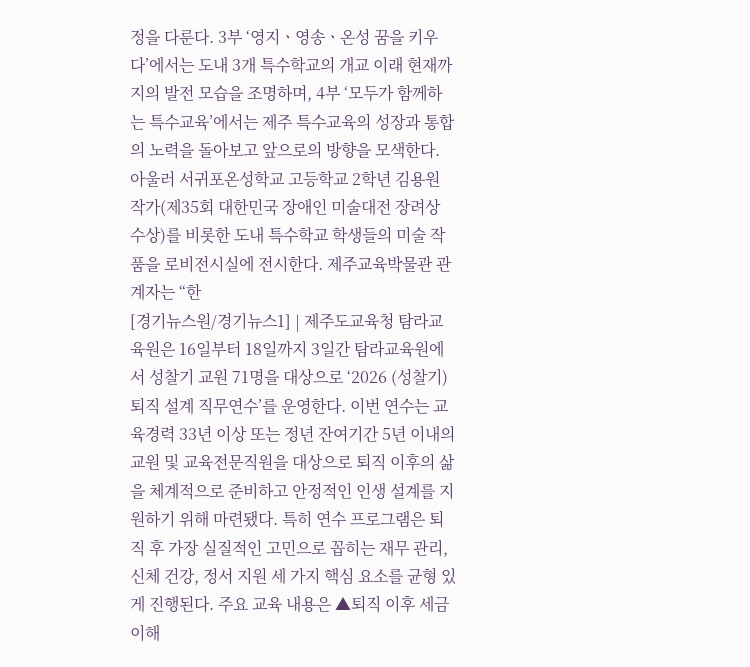정을 다룬다. 3부 ‘영지ㆍ영송ㆍ온성 꿈을 키우다’에서는 도내 3개 특수학교의 개교 이래 현재까지의 발전 모습을 조명하며, 4부 ‘모두가 함께하는 특수교육’에서는 제주 특수교육의 성장과 통합의 노력을 돌아보고 앞으로의 방향을 모색한다. 아울러 서귀포온성학교 고등학교 2학년 김용원 작가(제35회 대한민국 장애인 미술대전 장려상 수상)를 비롯한 도내 특수학교 학생들의 미술 작품을 로비전시실에 전시한다. 제주교육박물관 관계자는 “한
[경기뉴스원/경기뉴스1] | 제주도교육청 탐라교육원은 16일부터 18일까지 3일간 탐라교육원에서 성찰기 교원 71명을 대상으로 ‘2026 (성찰기) 퇴직 설계 직무연수’를 운영한다. 이번 연수는 교육경력 33년 이상 또는 정년 잔여기간 5년 이내의 교원 및 교육전문직원을 대상으로 퇴직 이후의 삶을 체계적으로 준비하고 안정적인 인생 설계를 지원하기 위해 마련됐다. 특히 연수 프로그램은 퇴직 후 가장 실질적인 고민으로 꼽히는 재무 관리, 신체 건강, 정서 지원 세 가지 핵심 요소를 균형 있게 진행된다. 주요 교육 내용은 ▲퇴직 이후 세금 이해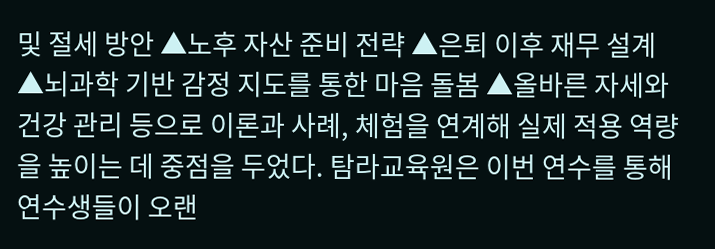및 절세 방안 ▲노후 자산 준비 전략 ▲은퇴 이후 재무 설계 ▲뇌과학 기반 감정 지도를 통한 마음 돌봄 ▲올바른 자세와 건강 관리 등으로 이론과 사례, 체험을 연계해 실제 적용 역량을 높이는 데 중점을 두었다. 탐라교육원은 이번 연수를 통해 연수생들이 오랜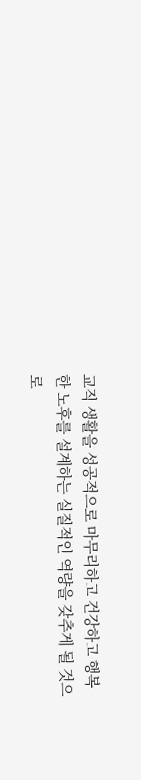교직 생활을 성공적으로 마무리하고 건강하고 행복한 노후를 설계하는 실질적인 역량을 갖추게 될 것으로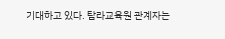기대하고 있다. 탐라교육원 관계자는